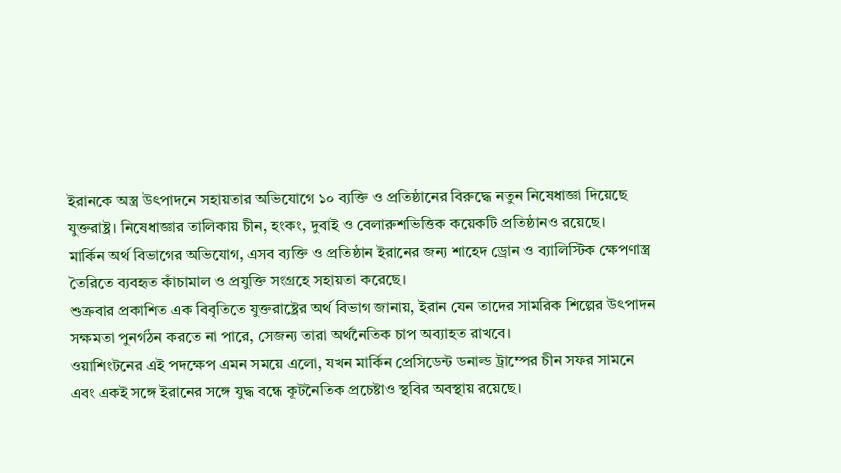ইরানকে অস্ত্র উৎপাদনে সহায়তার অভিযোগে ১০ ব্যক্তি ও প্রতিষ্ঠানের বিরুদ্ধে নতুন নিষেধাজ্ঞা দিয়েছে যুক্তরাষ্ট্র। নিষেধাজ্ঞার তালিকায় চীন, হংকং, দুবাই ও বেলারুশভিত্তিক কয়েকটি প্রতিষ্ঠানও রয়েছে।
মার্কিন অর্থ বিভাগের অভিযোগ, এসব ব্যক্তি ও প্রতিষ্ঠান ইরানের জন্য শাহেদ ড্রোন ও ব্যালিস্টিক ক্ষেপণাস্ত্র তৈরিতে ব্যবহৃত কাঁচামাল ও প্রযুক্তি সংগ্রহে সহায়তা করেছে।
শুক্রবার প্রকাশিত এক বিবৃতিতে যুক্তরাষ্ট্রের অর্থ বিভাগ জানায়, ইরান যেন তাদের সামরিক শিল্পের উৎপাদন সক্ষমতা পুনর্গঠন করতে না পারে, সেজন্য তারা অর্থনৈতিক চাপ অব্যাহত রাখবে।
ওয়াশিংটনের এই পদক্ষেপ এমন সময়ে এলো, যখন মার্কিন প্রেসিডেন্ট ডনাল্ড ট্রাম্পের চীন সফর সামনে এবং একই সঙ্গে ইরানের সঙ্গে যুদ্ধ বন্ধে কূটনৈতিক প্রচেষ্টাও স্থবির অবস্থায় রয়েছে।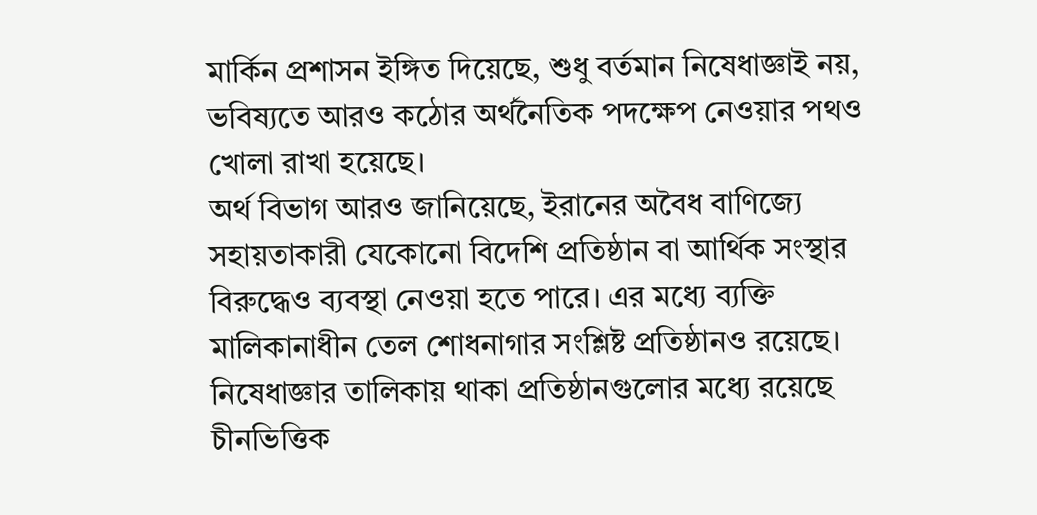মার্কিন প্রশাসন ইঙ্গিত দিয়েছে, শুধু বর্তমান নিষেধাজ্ঞাই নয়, ভবিষ্যতে আরও কঠোর অর্থনৈতিক পদক্ষেপ নেওয়ার পথও খোলা রাখা হয়েছে।
অর্থ বিভাগ আরও জানিয়েছে, ইরানের অবৈধ বাণিজ্যে সহায়তাকারী যেকোনো বিদেশি প্রতিষ্ঠান বা আর্থিক সংস্থার বিরুদ্ধেও ব্যবস্থা নেওয়া হতে পারে। এর মধ্যে ব্যক্তি মালিকানাধীন তেল শোধনাগার সংশ্লিষ্ট প্রতিষ্ঠানও রয়েছে।
নিষেধাজ্ঞার তালিকায় থাকা প্রতিষ্ঠানগুলোর মধ্যে রয়েছে চীনভিত্তিক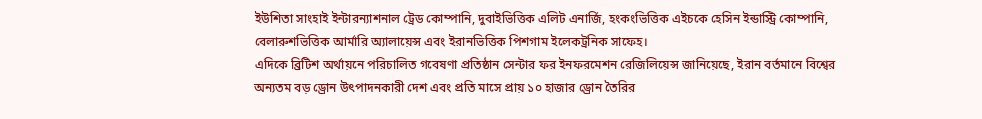ইউশিতা সাংহাই ইন্টারন্যাশনাল ট্রেড কোম্পানি, দুবাইভিত্তিক এলিট এনার্জি, হংকংভিত্তিক এইচকে হেসিন ইন্ডাস্ট্রি কোম্পানি, বেলারুশভিত্তিক আর্মারি অ্যালায়েন্স এবং ইরানভিত্তিক পিশগাম ইলেকট্রনিক সাফেহ।
এদিকে ব্রিটিশ অর্থায়নে পরিচালিত গবেষণা প্রতিষ্ঠান সেন্টার ফর ইনফরমেশন রেজিলিয়েন্স জানিয়েছে, ইরান বর্তমানে বিশ্বের অন্যতম বড় ড্রোন উৎপাদনকারী দেশ এবং প্রতি মাসে প্রায় ১০ হাজার ড্রোন তৈরির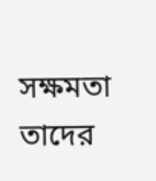সক্ষমতা তাদের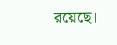রয়েছে।